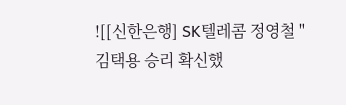![[신한은행] SK텔레콤 정영철 "김택용 승리 확신했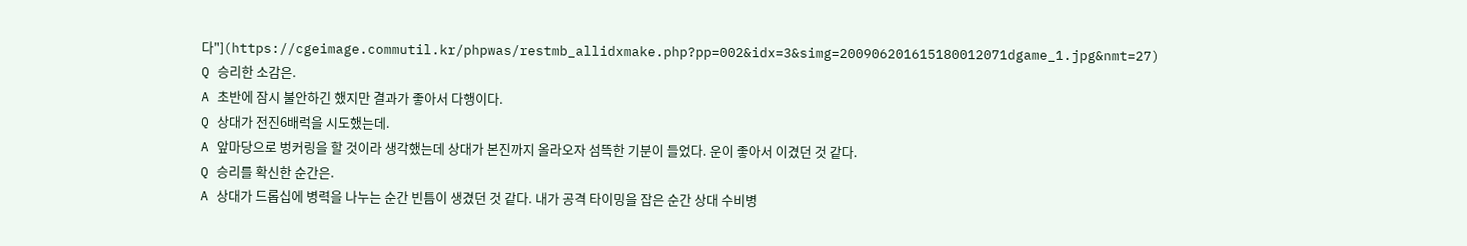다"](https://cgeimage.commutil.kr/phpwas/restmb_allidxmake.php?pp=002&idx=3&simg=200906201615180012071dgame_1.jpg&nmt=27)
Q 승리한 소감은.
A 초반에 잠시 불안하긴 했지만 결과가 좋아서 다행이다.
Q 상대가 전진6배럭을 시도했는데.
A 앞마당으로 벙커링을 할 것이라 생각했는데 상대가 본진까지 올라오자 섬뜩한 기분이 들었다. 운이 좋아서 이겼던 것 같다.
Q 승리를 확신한 순간은.
A 상대가 드롭십에 병력을 나누는 순간 빈틈이 생겼던 것 같다. 내가 공격 타이밍을 잡은 순간 상대 수비병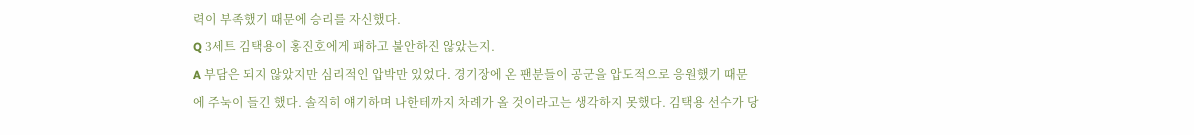력이 부족했기 때문에 승리를 자신했다.
Q 3세트 김택용이 홍진호에게 패하고 불안하진 않았는지.
A 부담은 되지 않았지만 심리적인 압박만 있었다. 경기장에 온 팬분들이 공군을 압도적으로 응원했기 때문에 주눅이 들긴 했다. 솔직히 얘기하며 나한테까지 차례가 올 것이라고는 생각하지 못했다. 김택용 선수가 당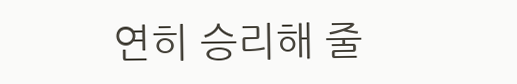연히 승리해 줄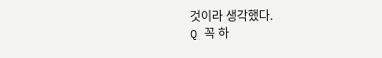것이라 생각했다.
Q 꼭 하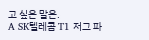고 싶은 말은.
A SK텔레콤 T1 저그 파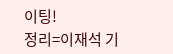이팅!
정리=이재석 기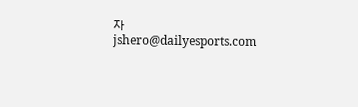자 jshero@dailyesports.com